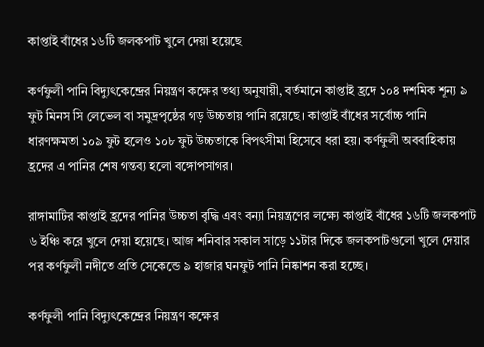কাপ্তাই বাঁধের ১৬টি জলকপাট খুলে দেয়া হয়েছে

কর্ণফুলী পানি বিদ্যুৎকেন্দ্রের নিয়ন্ত্রণ কক্ষের তথ্য অনুযায়ী, বর্তমানে কাপ্তাই হ্রদে ১০৪ দশমিক শূন্য ৯ ফুট মিনস সি লেভেল বা সমুদ্রপৃষ্ঠের গড় উচ্চতায় পানি রয়েছে। কাপ্তাই বাঁধের সর্বোচ্চ পানি ধারণক্ষমতা ১০৯ ফুট হলেও ১০৮ ফুট উচ্চতাকে বিপৎসীমা হিসেবে ধরা হয়। কর্ণফুলী অববাহিকায় হ্রদের এ পানির শেষ গন্তব্য হলো বঙ্গোপসাগর।

রাঙ্গামাটির কাপ্তাই হ্রদের পানির উচ্চতা বৃদ্ধি এবং বন্যা নিয়ন্ত্রণের লক্ষ্যে কাপ্তাই বাঁধের ১৬টি জলকপাট ৬ ইঞ্চি করে খুলে দেয়া হয়েছে। আজ শনিবার সকাল সাড়ে ১১টার দিকে জলকপাটগুলো খুলে দেয়ার পর কর্ণফুলী নদীতে প্রতি সেকেন্ডে ৯ হাজার ঘনফুট পানি নিষ্কাশন করা হচ্ছে।

কর্ণফুলী পানি বিদ্যুৎকেন্দ্রের নিয়ন্ত্রণ কক্ষের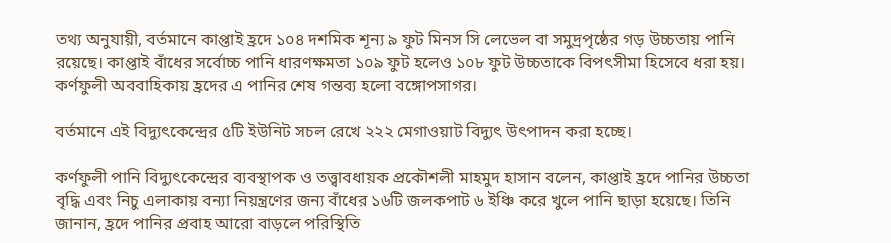তথ্য অনুযায়ী, বর্তমানে কাপ্তাই হ্রদে ১০৪ দশমিক শূন্য ৯ ফুট মিনস সি লেভেল বা সমুদ্রপৃষ্ঠের গড় উচ্চতায় পানি রয়েছে। কাপ্তাই বাঁধের সর্বোচ্চ পানি ধারণক্ষমতা ১০৯ ফুট হলেও ১০৮ ফুট উচ্চতাকে বিপৎসীমা হিসেবে ধরা হয়। কর্ণফুলী অববাহিকায় হ্রদের এ পানির শেষ গন্তব্য হলো বঙ্গোপসাগর।

বর্তমানে এই বিদ্যুৎকেন্দ্রের ৫টি ইউনিট সচল রেখে ২২২ মেগাওয়াট বিদ্যুৎ উৎপাদন করা হচ্ছে।

কর্ণফুলী পানি বিদ্যুৎকেন্দ্রের ব্যবস্থাপক ও তত্ত্বাবধায়ক প্রকৌশলী মাহমুদ হাসান বলেন, কাপ্তাই হ্রদে পানির উচ্চতা বৃদ্ধি এবং নিচু এলাকায় বন্যা নিয়ন্ত্রণের জন্য বাঁধের ১৬টি জলকপাট ৬ ইঞ্চি করে খুলে পানি ছাড়া হয়েছে। তিনি জানান, হ্রদে পানির প্রবাহ আরো বাড়লে পরিস্থিতি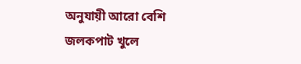অনুযায়ী আরো বেশি জলকপাট খুলে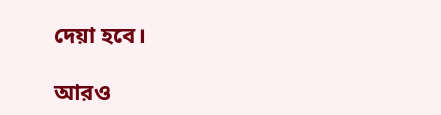দেয়া হবে।

আরও